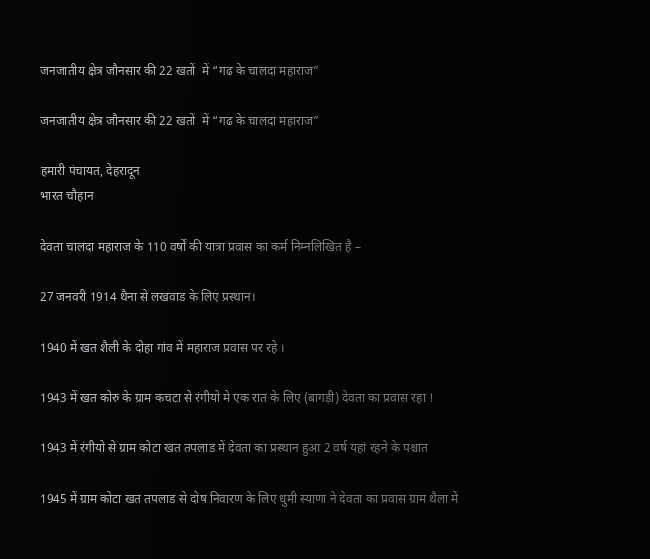जनजातीय क्षेत्र जौनसार की 22 खतों  में “गढ के चालदा महाराज”

जनजातीय क्षेत्र जौनसार की 22 खतों  में “गढ के चालदा महाराज”

हमारी पंचायत, देहरादून
भारत चौहान

देवता चालदा महाराज के 110 वर्षों की यात्रा प्रवास का कर्म निम्नलिखित है –

27 जनवरी 1914 थैना से लखवाड के लिए प्रस्थान।

1940 में खत शैली के दोहा गांव में महाराज प्रवास पर रहे ।

1943 में खत कोरु के ग्राम कचटा से रंगीयो मे एक रात के लिए (बागड़ी) देवता का प्रवास रहा !

1943 में रंगीयो से ग्राम कोटा खत तपलाड में देवता का प्रस्थान हुआ 2 वर्ष यहां रहने के पश्चात

1945 में ग्राम कोटा खत तपलाड से दोष निवारण के लिए धुमी स्याणा ने देवता का प्रवास ग्राम थैला में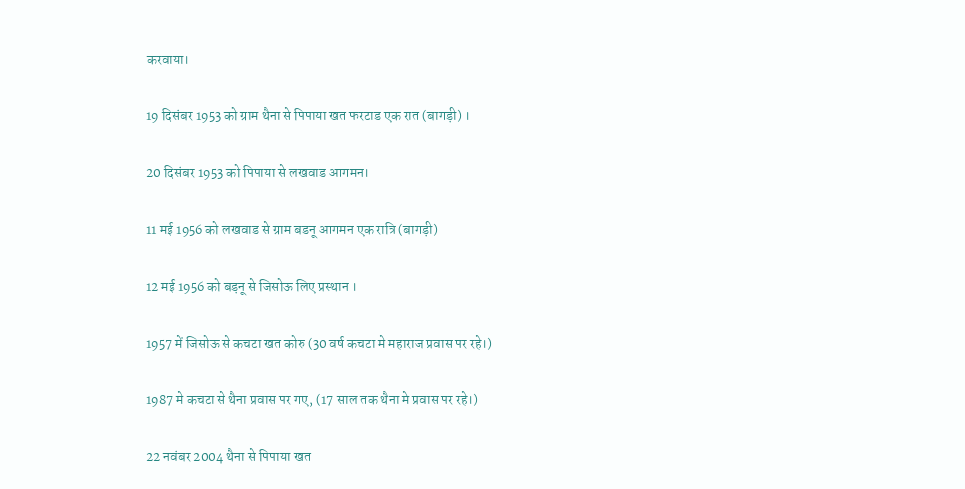करवाया।

19 दिसंबर 1953 को ग्राम थैना से पिपाया खत फरटाड एक रात (बागड़ी) ।

20 दिसंबर 1953 को पिपाया से लखवाड आगमन।

11 मई 1956 को लखवाड से ग्राम बडनू आगमन एक रात्रि (बागड़ी)

12 मई 1956 को बड़नू से जिसोऊ लिए प्रस्थान ।

1957 में जिसोऊ से कचटा खत कोरु (30 वर्ष कचटा मे महाराज प्रवास पर रहे।)

1987 मे कचटा से थैना प्रवास पर गए, (17 साल तक थैना मे प्रवास पर रहे।)

22 नवंबर 2004 थैना से पिपाया खत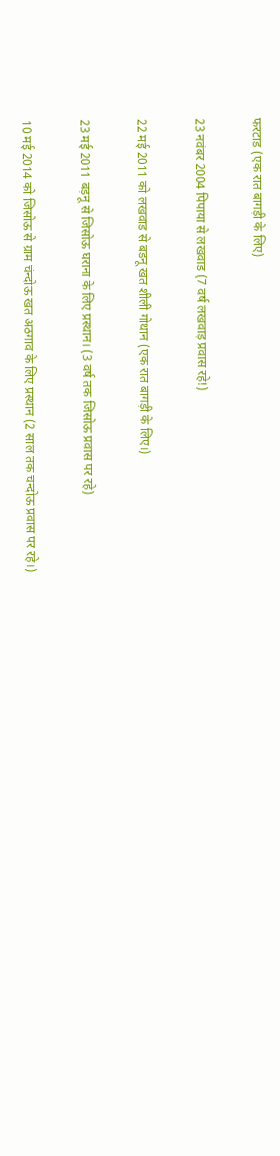फरटाड (एक रात बागड़ी के लिए)

23 नवंबर 2004 पिपाया से लखवाड (7 वर्ष लखवाड़ प्रवास रहे!)

22 मई 2011 को लखवाड से बडनू खत शीली गोथान (एक रात बागड़ी के लिए।)

23 मई 2011 बड़नू से जिसोऊ घराना के लिए प्रस्थान। (3 वर्ष तक जिसोऊ प्रवास पर रहे)

10 मई 2014 को जिसोऊ से ग्राम चंन्दोऊ खत अठगाव के लिए प्रस्थान (2 साल तक चन्दोऊ प्रवास पर रहे।)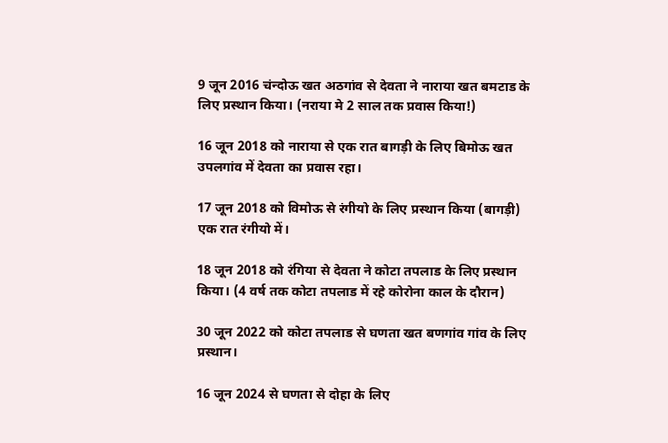9 जून 2016 चंन्दोऊ खत अठगांव से देवता ने नाराया खत बमटाड के लिए प्रस्थान किया। (नराया मे 2 साल तक प्रवास किया!)

16 जून 2018 को नाराया से एक रात बागड़ी के लिए बिमोऊ खत उपलगांव में देवता का प्रवास रहा।

17 जून 2018 को विमोऊ से रंगीयो के लिए प्रस्थान किया (बागड़ी) एक रात रंगीयो में।

18 जून 2018 को रंगिया से देवता ने कोटा तपलाड के लिए प्रस्थान किया। (4 वर्ष तक कोटा तपलाड में रहे कोरोना काल के दौरान)

30 जून 2022 को कोटा तपलाड से घणता खत बणगांव गांव के लिए प्रस्थान।

16 जून 2024 से घणता से दोहा के लिए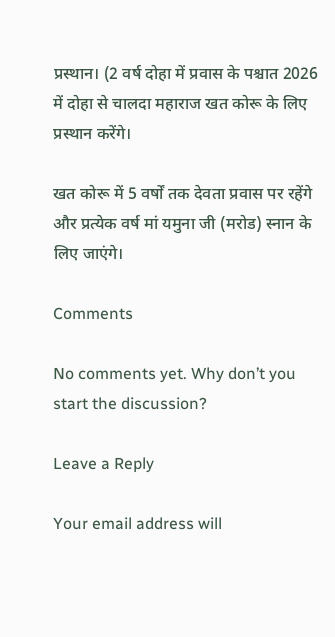प्रस्थान। (2 वर्ष दोहा में प्रवास के पश्चात 2026 में दोहा से चालदा महाराज खत कोरू के लिए प्रस्थान करेंगे।

खत कोरू में 5 वर्षों तक देवता प्रवास पर रहेंगे और प्रत्येक वर्ष मां यमुना जी (मरोड) स्नान के लिए जाएंगे।

Comments

No comments yet. Why don’t you start the discussion?

Leave a Reply

Your email address will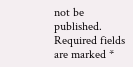not be published. Required fields are marked *